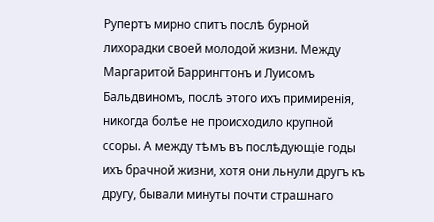Рупертъ мирно спитъ послѣ бурной лихорадки своей молодой жизни. Между Маргаритой Баррингтонъ и Луисомъ Бальдвиномъ, послѣ этого ихъ примиренія, никогда болѣе не происходило крупной ссоры. А между тѣмъ въ послѣдующіе годы ихъ брачной жизни, хотя они льнули другъ къ другу, бывали минуты почти страшнаго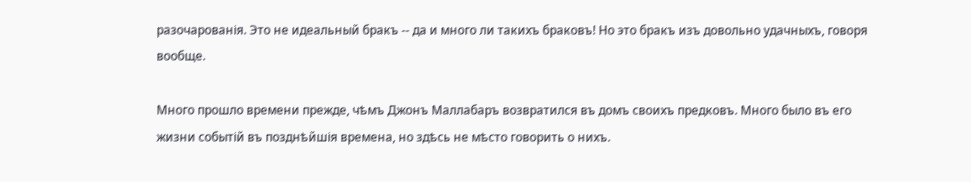разочарованія. Это не идеальный бракъ -- да и много ли такихъ браковъ! Но это бракъ изъ довольно удачныхъ, говоря вообще.

Много прошло времени прежде, чѣмъ Джонъ Маллабаръ возвратился въ домъ своихъ предковъ. Много было въ его жизни событій въ позднѣйшія времена, но здѣсь не мѣсто говорить о нихъ.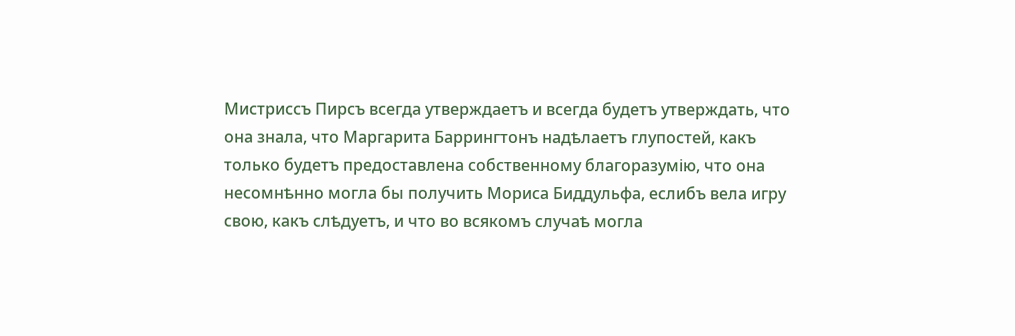Мистриссъ Пирсъ всегда утверждаетъ и всегда будетъ утверждать, что она знала, что Маргарита Баррингтонъ надѣлаетъ глупостей, какъ только будетъ предоставлена собственному благоразумію, что она несомнѣнно могла бы получить Мориса Биддульфа, еслибъ вела игру свою, какъ слѣдуетъ, и что во всякомъ случаѣ могла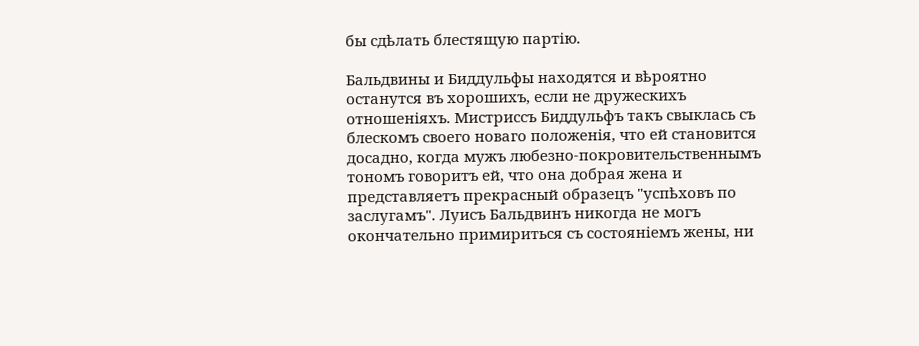бы сдѣлать блестящую партію.

Бальдвины и Биддульфы находятся и вѣроятно останутся въ хорошихъ, если не дружескихъ отношеніяхъ. Мистриссъ Биддульфъ такъ свыклась съ блескомъ своего новаго положенія, что ей становится досадно, когда мужъ любезно-покровительственнымъ тономъ говоритъ ей, что она добрая жена и представляетъ прекрасный образецъ "успѣховъ по заслугамъ". Луисъ Бальдвинъ никогда не могъ окончательно примириться съ состояніемъ жены, ни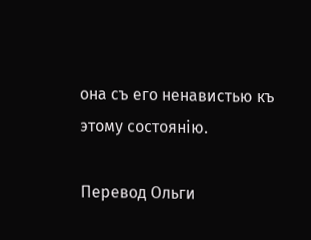она съ его ненавистью къ этому состоянію.

Перевод Ольги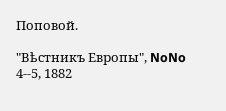Поповой.

"Вѣстникъ Европы", NoNo 4--5, 1882